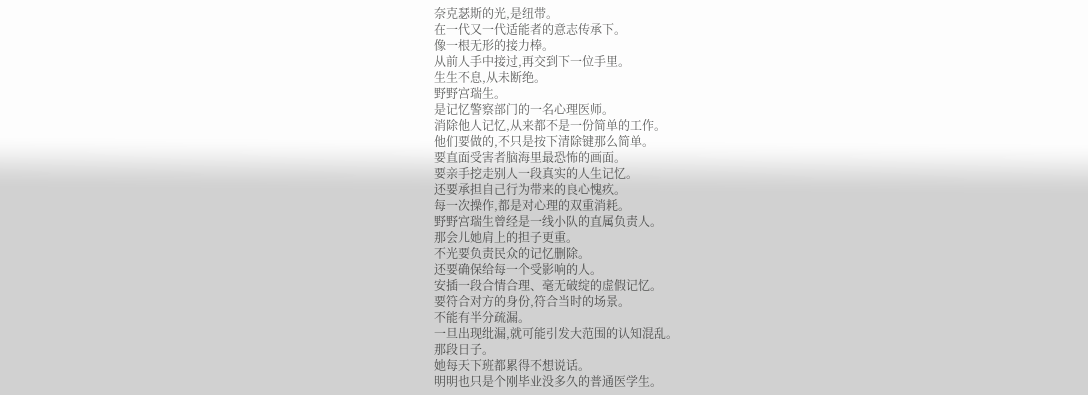奈克瑟斯的光,是纽带。
在一代又一代适能者的意志传承下。
像一根无形的接力棒。
从前人手中接过,再交到下一位手里。
生生不息,从未断绝。
野野宫瑞生。
是记忆警察部门的一名心理医师。
消除他人记忆,从来都不是一份简单的工作。
他们要做的,不只是按下清除键那么简单。
要直面受害者脑海里最恐怖的画面。
要亲手挖走别人一段真实的人生记忆。
还要承担自己行为带来的良心愧疚。
每一次操作,都是对心理的双重消耗。
野野宫瑞生曾经是一线小队的直属负责人。
那会儿她肩上的担子更重。
不光要负责民众的记忆删除。
还要确保给每一个受影响的人。
安插一段合情合理、毫无破绽的虚假记忆。
要符合对方的身份,符合当时的场景。
不能有半分疏漏。
一旦出现纰漏,就可能引发大范围的认知混乱。
那段日子。
她每天下班都累得不想说话。
明明也只是个刚毕业没多久的普通医学生。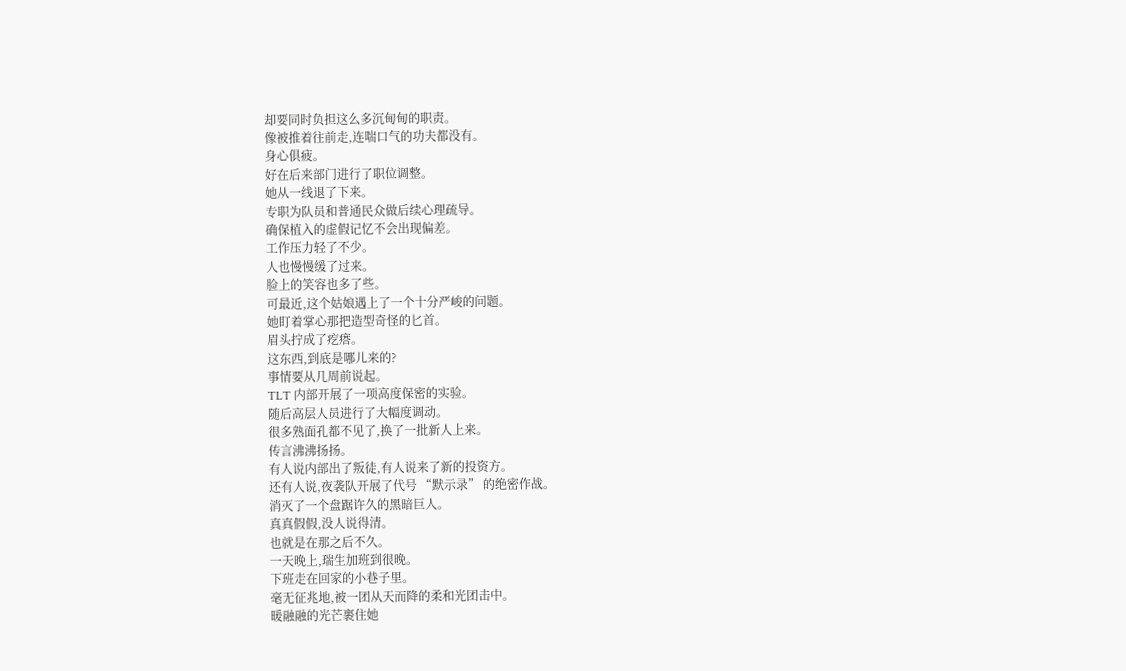却要同时负担这么多沉甸甸的职责。
像被推着往前走,连喘口气的功夫都没有。
身心俱疲。
好在后来部门进行了职位调整。
她从一线退了下来。
专职为队员和普通民众做后续心理疏导。
确保植入的虚假记忆不会出现偏差。
工作压力轻了不少。
人也慢慢缓了过来。
脸上的笑容也多了些。
可最近,这个姑娘遇上了一个十分严峻的问题。
她盯着掌心那把造型奇怪的匕首。
眉头拧成了疙瘩。
这东西,到底是哪儿来的?
事情要从几周前说起。
TLT 内部开展了一项高度保密的实验。
随后高层人员进行了大幅度调动。
很多熟面孔都不见了,换了一批新人上来。
传言沸沸扬扬。
有人说内部出了叛徒,有人说来了新的投资方。
还有人说,夜袭队开展了代号 “默示录” 的绝密作战。
消灭了一个盘踞许久的黑暗巨人。
真真假假,没人说得清。
也就是在那之后不久。
一天晚上,瑞生加班到很晚。
下班走在回家的小巷子里。
毫无征兆地,被一团从天而降的柔和光团击中。
暖融融的光芒裹住她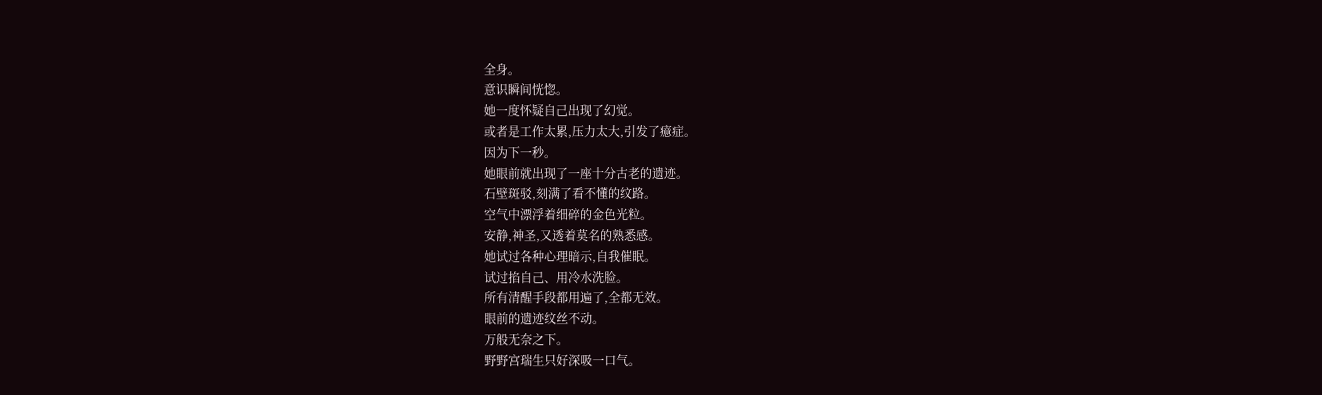全身。
意识瞬间恍惚。
她一度怀疑自己出现了幻觉。
或者是工作太累,压力太大,引发了癔症。
因为下一秒。
她眼前就出现了一座十分古老的遗迹。
石壁斑驳,刻满了看不懂的纹路。
空气中漂浮着细碎的金色光粒。
安静,神圣,又透着莫名的熟悉感。
她试过各种心理暗示,自我催眠。
试过掐自己、用冷水洗脸。
所有清醒手段都用遍了,全都无效。
眼前的遗迹纹丝不动。
万般无奈之下。
野野宫瑞生只好深吸一口气。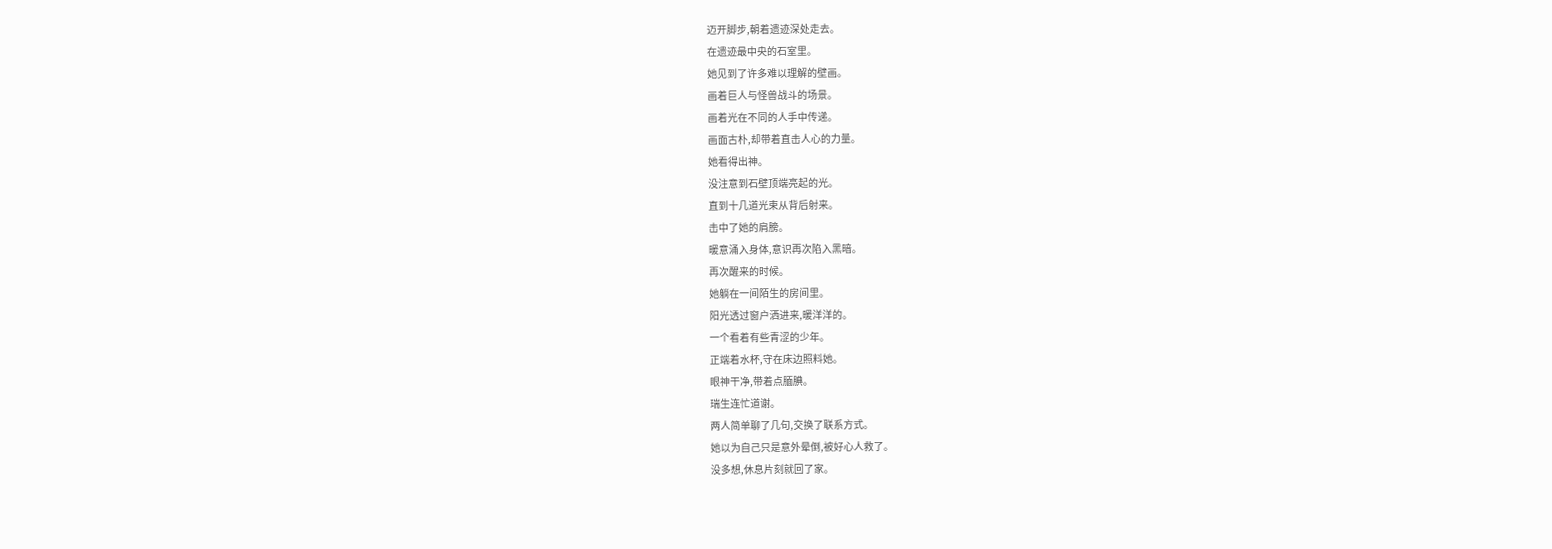迈开脚步,朝着遗迹深处走去。
在遗迹最中央的石室里。
她见到了许多难以理解的壁画。
画着巨人与怪兽战斗的场景。
画着光在不同的人手中传递。
画面古朴,却带着直击人心的力量。
她看得出神。
没注意到石壁顶端亮起的光。
直到十几道光束从背后射来。
击中了她的肩膀。
暖意涌入身体,意识再次陷入黑暗。
再次醒来的时候。
她躺在一间陌生的房间里。
阳光透过窗户洒进来,暖洋洋的。
一个看着有些青涩的少年。
正端着水杯,守在床边照料她。
眼神干净,带着点腼腆。
瑞生连忙道谢。
两人简单聊了几句,交换了联系方式。
她以为自己只是意外晕倒,被好心人救了。
没多想,休息片刻就回了家。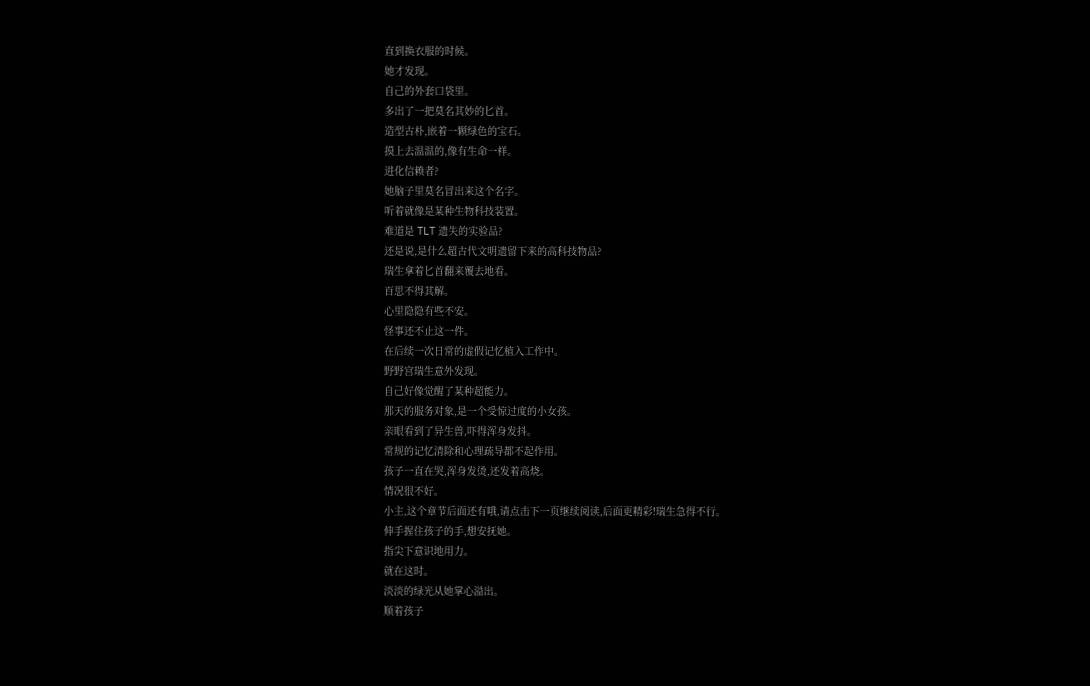直到换衣服的时候。
她才发现。
自己的外套口袋里。
多出了一把莫名其妙的匕首。
造型古朴,嵌着一颗绿色的宝石。
摸上去温温的,像有生命一样。
进化信赖者?
她脑子里莫名冒出来这个名字。
听着就像是某种生物科技装置。
难道是 TLT 遗失的实验品?
还是说,是什么超古代文明遗留下来的高科技物品?
瑞生拿着匕首翻来覆去地看。
百思不得其解。
心里隐隐有些不安。
怪事还不止这一件。
在后续一次日常的虚假记忆植入工作中。
野野宫瑞生意外发现。
自己好像觉醒了某种超能力。
那天的服务对象,是一个受惊过度的小女孩。
亲眼看到了异生兽,吓得浑身发抖。
常规的记忆清除和心理疏导都不起作用。
孩子一直在哭,浑身发烫,还发着高烧。
情况很不好。
小主,这个章节后面还有哦,请点击下一页继续阅读,后面更精彩!瑞生急得不行。
伸手握住孩子的手,想安抚她。
指尖下意识地用力。
就在这时。
淡淡的绿光从她掌心溢出。
顺着孩子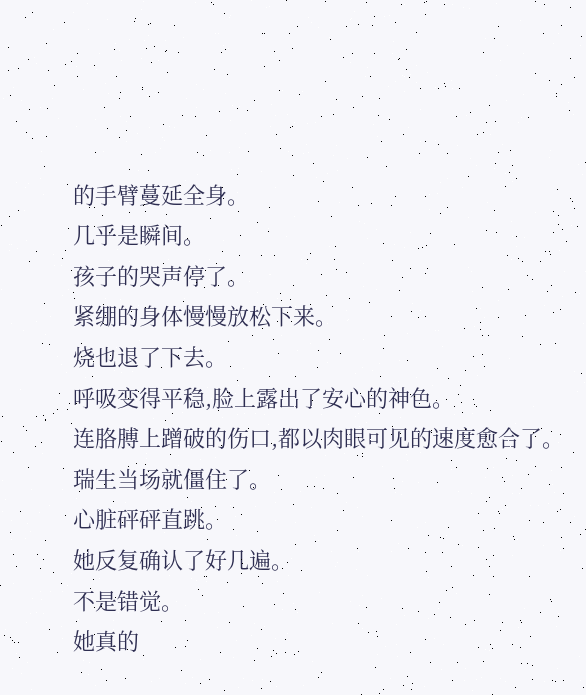的手臂蔓延全身。
几乎是瞬间。
孩子的哭声停了。
紧绷的身体慢慢放松下来。
烧也退了下去。
呼吸变得平稳,脸上露出了安心的神色。
连胳膊上蹭破的伤口,都以肉眼可见的速度愈合了。
瑞生当场就僵住了。
心脏砰砰直跳。
她反复确认了好几遍。
不是错觉。
她真的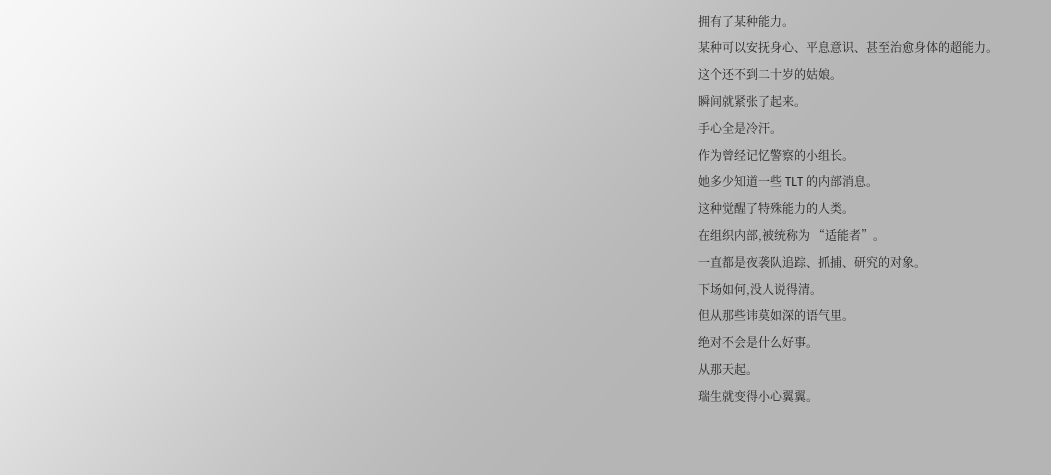拥有了某种能力。
某种可以安抚身心、平息意识、甚至治愈身体的超能力。
这个还不到二十岁的姑娘。
瞬间就紧张了起来。
手心全是冷汗。
作为曾经记忆警察的小组长。
她多少知道一些 TLT 的内部消息。
这种觉醒了特殊能力的人类。
在组织内部,被统称为 “适能者”。
一直都是夜袭队追踪、抓捕、研究的对象。
下场如何,没人说得清。
但从那些讳莫如深的语气里。
绝对不会是什么好事。
从那天起。
瑞生就变得小心翼翼。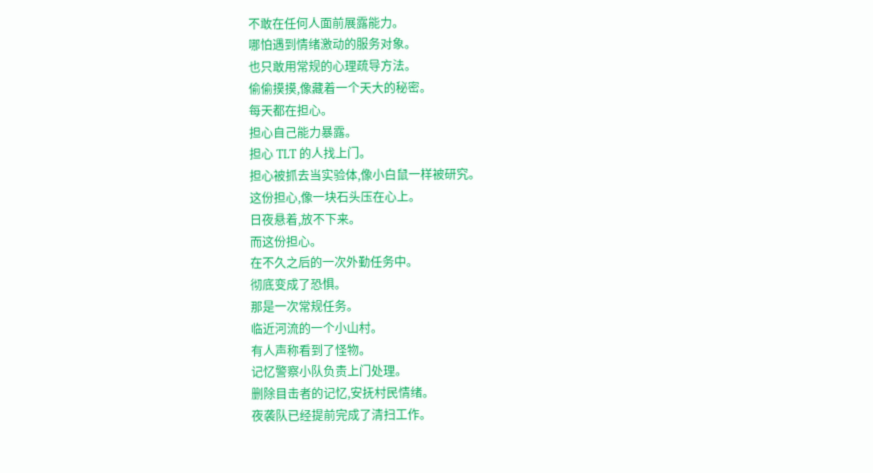不敢在任何人面前展露能力。
哪怕遇到情绪激动的服务对象。
也只敢用常规的心理疏导方法。
偷偷摸摸,像藏着一个天大的秘密。
每天都在担心。
担心自己能力暴露。
担心 TLT 的人找上门。
担心被抓去当实验体,像小白鼠一样被研究。
这份担心,像一块石头压在心上。
日夜悬着,放不下来。
而这份担心。
在不久之后的一次外勤任务中。
彻底变成了恐惧。
那是一次常规任务。
临近河流的一个小山村。
有人声称看到了怪物。
记忆警察小队负责上门处理。
删除目击者的记忆,安抚村民情绪。
夜袭队已经提前完成了清扫工作。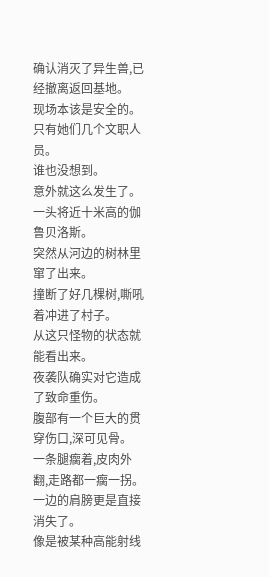确认消灭了异生兽,已经撤离返回基地。
现场本该是安全的。
只有她们几个文职人员。
谁也没想到。
意外就这么发生了。
一头将近十米高的伽鲁贝洛斯。
突然从河边的树林里窜了出来。
撞断了好几棵树,嘶吼着冲进了村子。
从这只怪物的状态就能看出来。
夜袭队确实对它造成了致命重伤。
腹部有一个巨大的贯穿伤口,深可见骨。
一条腿瘸着,皮肉外翻,走路都一瘸一拐。
一边的肩膀更是直接消失了。
像是被某种高能射线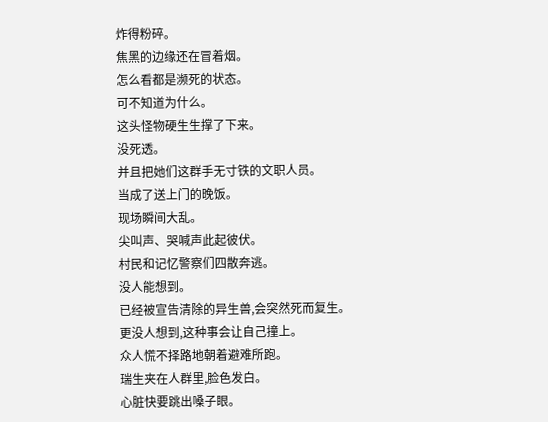炸得粉碎。
焦黑的边缘还在冒着烟。
怎么看都是濒死的状态。
可不知道为什么。
这头怪物硬生生撑了下来。
没死透。
并且把她们这群手无寸铁的文职人员。
当成了送上门的晚饭。
现场瞬间大乱。
尖叫声、哭喊声此起彼伏。
村民和记忆警察们四散奔逃。
没人能想到。
已经被宣告清除的异生兽,会突然死而复生。
更没人想到,这种事会让自己撞上。
众人慌不择路地朝着避难所跑。
瑞生夹在人群里,脸色发白。
心脏快要跳出嗓子眼。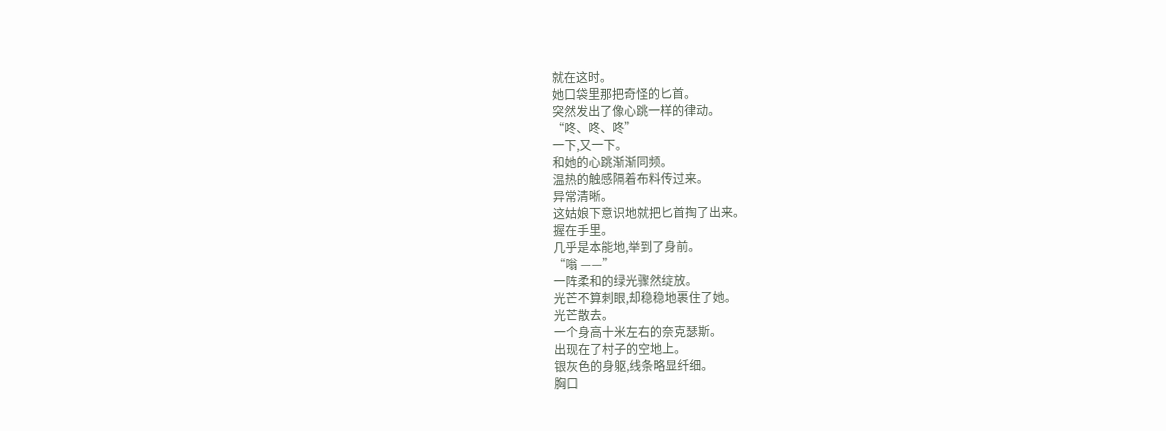就在这时。
她口袋里那把奇怪的匕首。
突然发出了像心跳一样的律动。
“咚、咚、咚”
一下,又一下。
和她的心跳渐渐同频。
温热的触感隔着布料传过来。
异常清晰。
这姑娘下意识地就把匕首掏了出来。
握在手里。
几乎是本能地,举到了身前。
“嗡 ——”
一阵柔和的绿光骤然绽放。
光芒不算刺眼,却稳稳地裹住了她。
光芒散去。
一个身高十米左右的奈克瑟斯。
出现在了村子的空地上。
银灰色的身躯,线条略显纤细。
胸口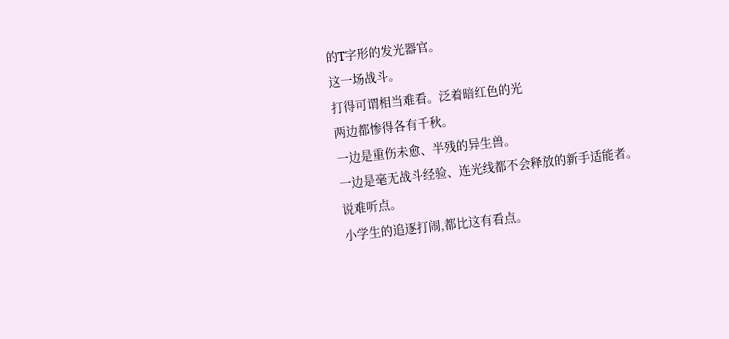的T字形的发光器官。
这一场战斗。
打得可谓相当难看。泛着暗红色的光
两边都惨得各有千秋。
一边是重伤未愈、半残的异生兽。
一边是毫无战斗经验、连光线都不会释放的新手适能者。
说难听点。
小学生的追逐打闹,都比这有看点。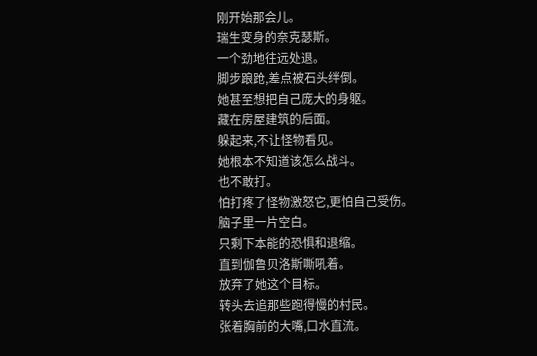刚开始那会儿。
瑞生变身的奈克瑟斯。
一个劲地往远处退。
脚步踉跄,差点被石头绊倒。
她甚至想把自己庞大的身躯。
藏在房屋建筑的后面。
躲起来,不让怪物看见。
她根本不知道该怎么战斗。
也不敢打。
怕打疼了怪物激怒它,更怕自己受伤。
脑子里一片空白。
只剩下本能的恐惧和退缩。
直到伽鲁贝洛斯嘶吼着。
放弃了她这个目标。
转头去追那些跑得慢的村民。
张着胸前的大嘴,口水直流。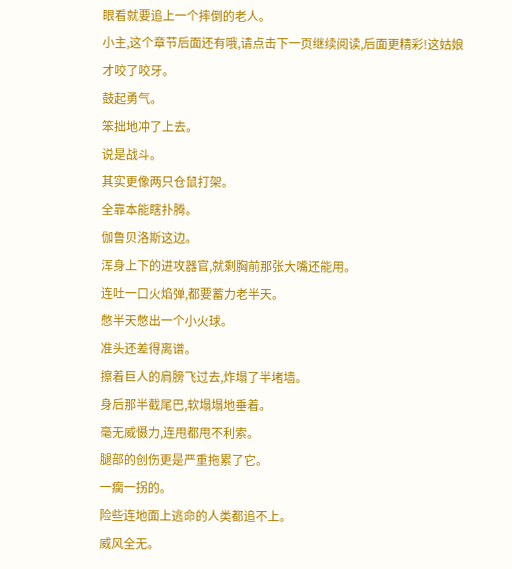眼看就要追上一个摔倒的老人。
小主,这个章节后面还有哦,请点击下一页继续阅读,后面更精彩!这姑娘才咬了咬牙。
鼓起勇气。
笨拙地冲了上去。
说是战斗。
其实更像两只仓鼠打架。
全靠本能瞎扑腾。
伽鲁贝洛斯这边。
浑身上下的进攻器官,就剩胸前那张大嘴还能用。
连吐一口火焰弹,都要蓄力老半天。
憋半天憋出一个小火球。
准头还差得离谱。
擦着巨人的肩膀飞过去,炸塌了半堵墙。
身后那半截尾巴,软塌塌地垂着。
毫无威慑力,连甩都甩不利索。
腿部的创伤更是严重拖累了它。
一瘸一拐的。
险些连地面上逃命的人类都追不上。
威风全无。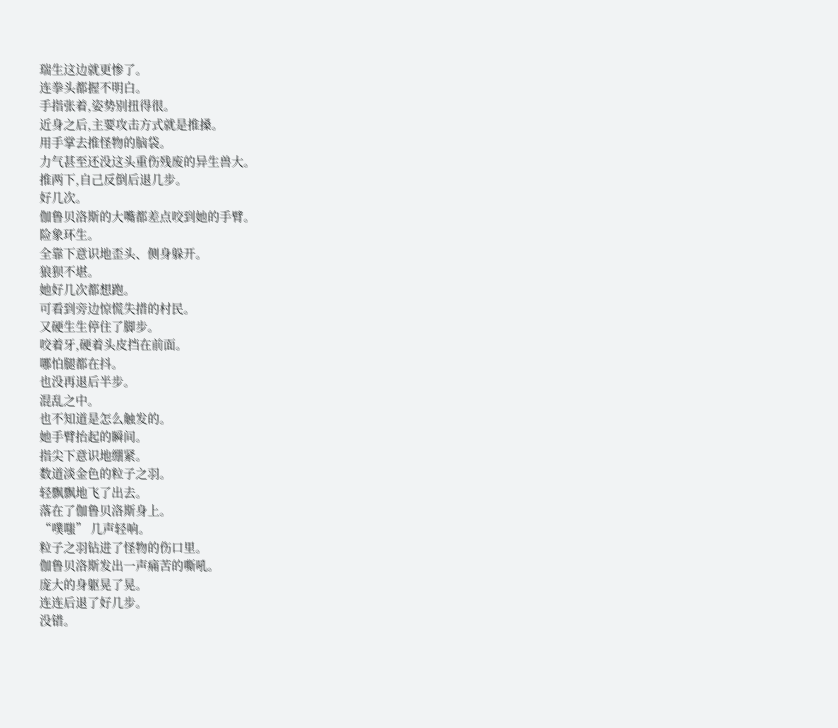瑞生这边就更惨了。
连拳头都握不明白。
手指张着,姿势别扭得很。
近身之后,主要攻击方式就是推搡。
用手掌去推怪物的脑袋。
力气甚至还没这头重伤残废的异生兽大。
推两下,自己反倒后退几步。
好几次。
伽鲁贝洛斯的大嘴都差点咬到她的手臂。
险象环生。
全靠下意识地歪头、侧身躲开。
狼狈不堪。
她好几次都想跑。
可看到旁边惊慌失措的村民。
又硬生生停住了脚步。
咬着牙,硬着头皮挡在前面。
哪怕腿都在抖。
也没再退后半步。
混乱之中。
也不知道是怎么触发的。
她手臂抬起的瞬间。
指尖下意识地绷紧。
数道淡金色的粒子之羽。
轻飘飘地飞了出去。
落在了伽鲁贝洛斯身上。
“噗嗤” 几声轻响。
粒子之羽钻进了怪物的伤口里。
伽鲁贝洛斯发出一声痛苦的嘶吼。
庞大的身躯晃了晃。
连连后退了好几步。
没错。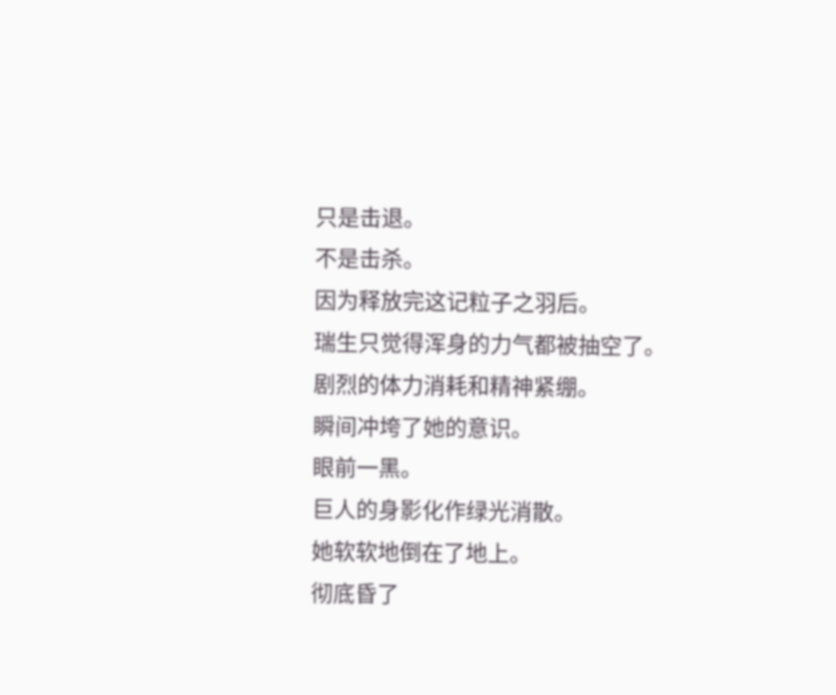只是击退。
不是击杀。
因为释放完这记粒子之羽后。
瑞生只觉得浑身的力气都被抽空了。
剧烈的体力消耗和精神紧绷。
瞬间冲垮了她的意识。
眼前一黑。
巨人的身影化作绿光消散。
她软软地倒在了地上。
彻底昏了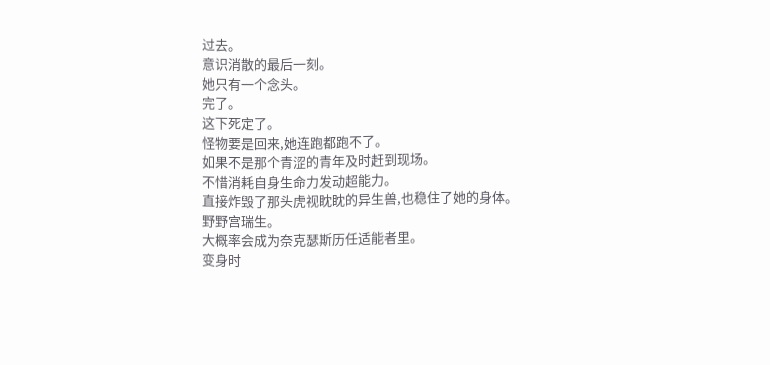过去。
意识消散的最后一刻。
她只有一个念头。
完了。
这下死定了。
怪物要是回来,她连跑都跑不了。
如果不是那个青涩的青年及时赶到现场。
不惜消耗自身生命力发动超能力。
直接炸毁了那头虎视眈眈的异生兽,也稳住了她的身体。
野野宫瑞生。
大概率会成为奈克瑟斯历任适能者里。
变身时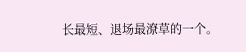长最短、退场最潦草的一个。